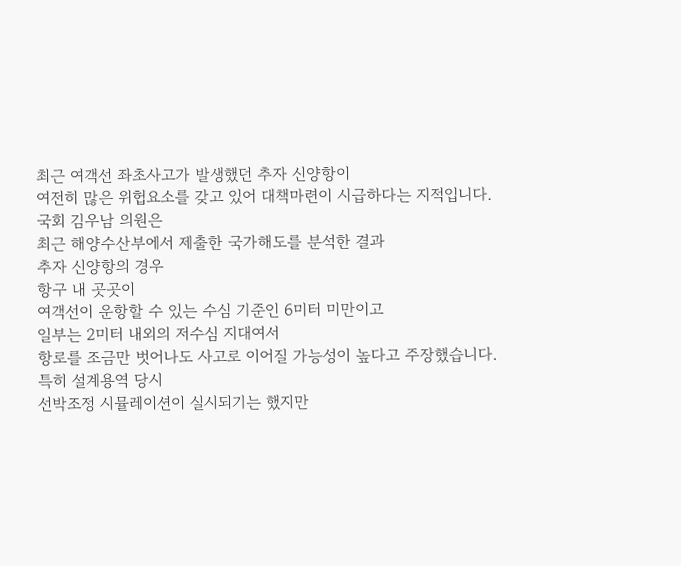최근 여객선 좌초사고가 발생했던 추자 신양항이
여전히 많은 위헙요소를 갖고 있어 대책마련이 시급하다는 지적입니다.
국회 김우남 의원은
최근 해양수산부에서 제출한 국가해도를 분석한 결과
추자 신양항의 경우
항구 내 곳곳이
여객선이 운항할 수 있는 수심 기준인 6미터 미만이고
일부는 2미터 내외의 저수심 지대여서
항로를 조금만 벗어나도 사고로 이어질 가능성이 높다고 주장했습니다.
특히 설계용역 당시
선박조정 시뮬레이션이 실시되기는 했지만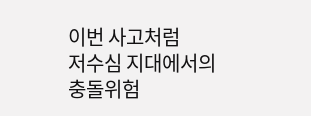이번 사고처럼
저수심 지대에서의
충돌위험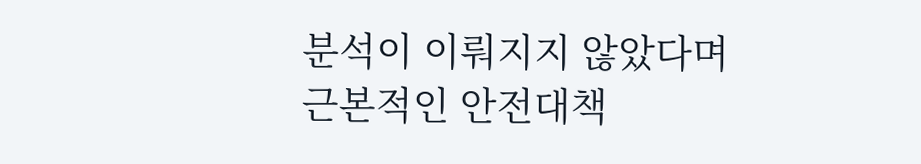분석이 이뤄지지 않았다며
근본적인 안전대책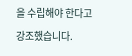을 수립해야 한다고 강조했습니다.